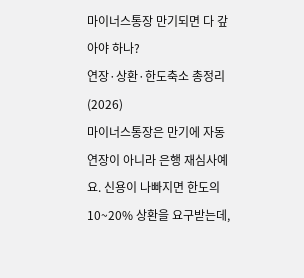마이너스통장 만기되면 다 갚아야 하나?
연장·상환·한도축소 총정리 (2026)
마이너스통장은 만기에 자동 연장이 아니라 은행 재심사예요. 신용이 나빠지면 한도의 10~20% 상환을 요구받는데,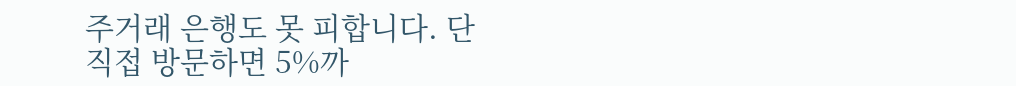주거래 은행도 못 피합니다. 단 직접 방문하면 5%까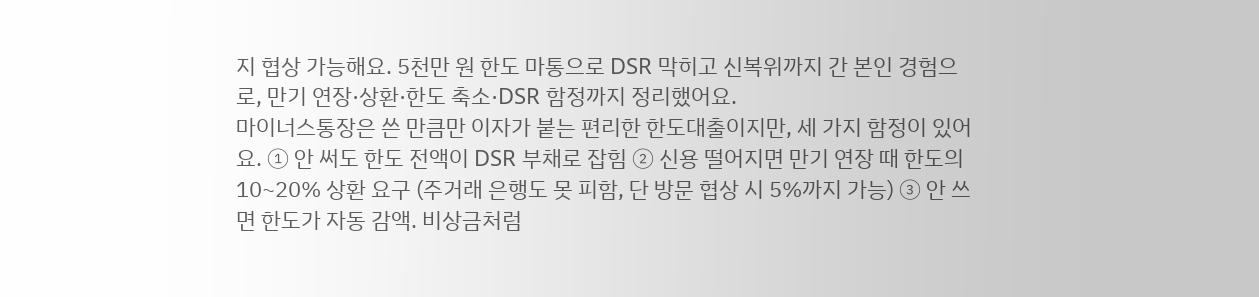지 협상 가능해요. 5천만 원 한도 마통으로 DSR 막히고 신복위까지 간 본인 경험으로, 만기 연장·상환·한도 축소·DSR 함정까지 정리했어요.
마이너스통장은 쓴 만큼만 이자가 붙는 편리한 한도대출이지만, 세 가지 함정이 있어요. ① 안 써도 한도 전액이 DSR 부채로 잡힘 ② 신용 떨어지면 만기 연장 때 한도의 10~20% 상환 요구 (주거래 은행도 못 피함, 단 방문 협상 시 5%까지 가능) ③ 안 쓰면 한도가 자동 감액. 비상금처럼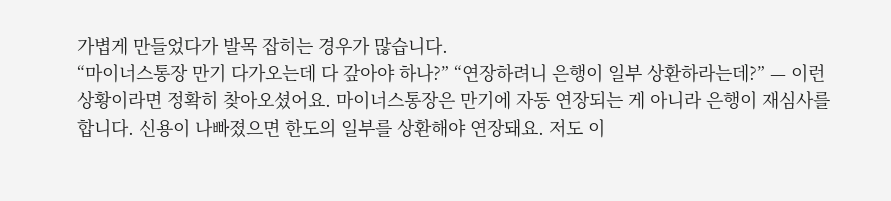가볍게 만들었다가 발목 잡히는 경우가 많습니다.
“마이너스통장 만기 다가오는데 다 갚아야 하나?” “연장하려니 은행이 일부 상환하라는데?” — 이런 상황이라면 정확히 찾아오셨어요. 마이너스통장은 만기에 자동 연장되는 게 아니라 은행이 재심사를 합니다. 신용이 나빠졌으면 한도의 일부를 상환해야 연장돼요. 저도 이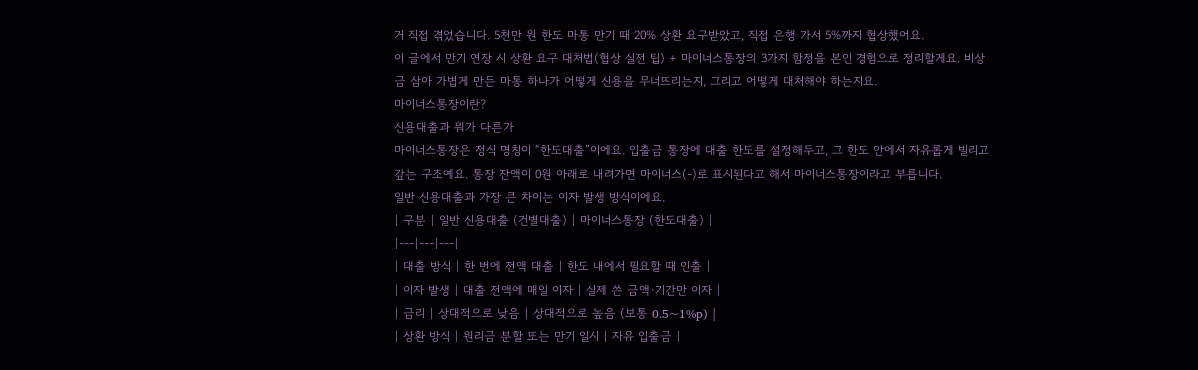거 직접 겪었습니다. 5천만 원 한도 마통 만기 때 20% 상환 요구받았고, 직접 은행 가서 5%까지 협상했어요.
이 글에서 만기 연장 시 상환 요구 대처법(협상 실전 팁) + 마이너스통장의 3가지 함정을 본인 경험으로 정리할게요. 비상금 삼아 가볍게 만든 마통 하나가 어떻게 신용을 무너뜨리는지, 그리고 어떻게 대처해야 하는지요.
마이너스통장이란?
신용대출과 뭐가 다른가
마이너스통장은 정식 명칭이 “한도대출”이에요. 입출금 통장에 대출 한도를 설정해두고, 그 한도 안에서 자유롭게 빌리고 갚는 구조예요. 통장 잔액이 0원 아래로 내려가면 마이너스(-)로 표시된다고 해서 마이너스통장이라고 부릅니다.
일반 신용대출과 가장 큰 차이는 이자 발생 방식이에요.
| 구분 | 일반 신용대출 (건별대출) | 마이너스통장 (한도대출) |
|---|---|---|
| 대출 방식 | 한 번에 전액 대출 | 한도 내에서 필요할 때 인출 |
| 이자 발생 | 대출 전액에 매일 이자 | 실제 쓴 금액·기간만 이자 |
| 금리 | 상대적으로 낮음 | 상대적으로 높음 (보통 0.5~1%p) |
| 상환 방식 | 원리금 분할 또는 만기 일시 | 자유 입출금 |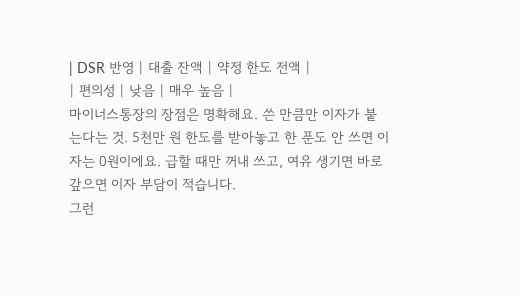| DSR 반영 | 대출 잔액 | 약정 한도 전액 |
| 편의성 | 낮음 | 매우 높음 |
마이너스통장의 장점은 명확해요. 쓴 만큼만 이자가 붙는다는 것. 5천만 원 한도를 받아놓고 한 푼도 안 쓰면 이자는 0원이에요. 급할 때만 꺼내 쓰고, 여유 생기면 바로 갚으면 이자 부담이 적습니다.
그런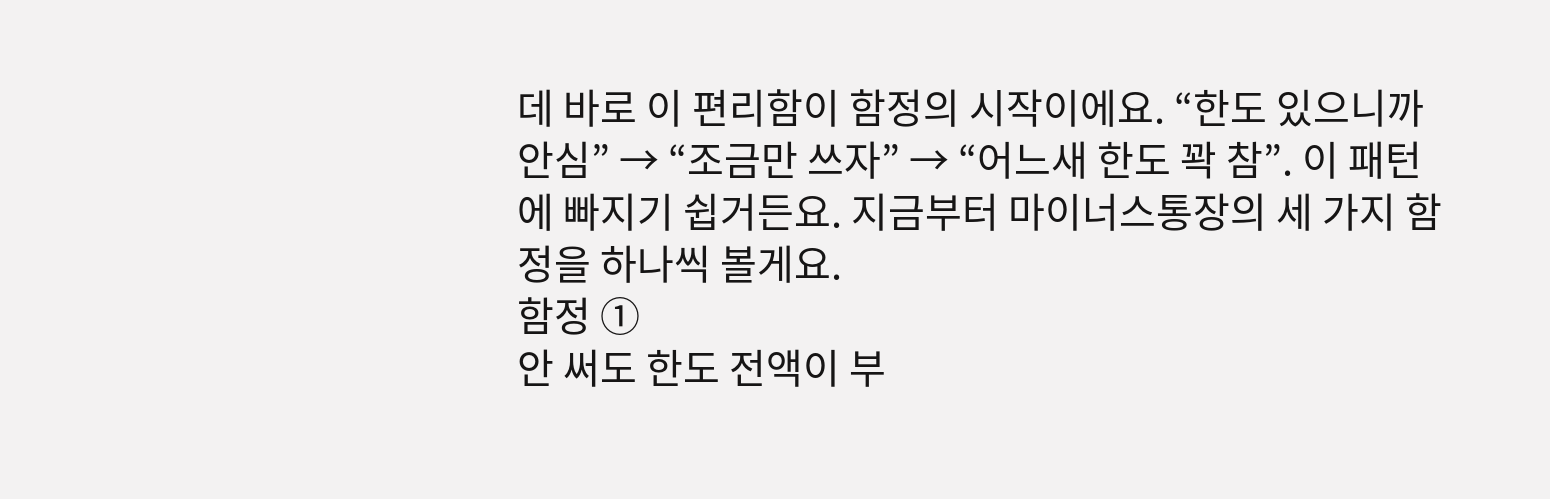데 바로 이 편리함이 함정의 시작이에요. “한도 있으니까 안심” → “조금만 쓰자” → “어느새 한도 꽉 참”. 이 패턴에 빠지기 쉽거든요. 지금부터 마이너스통장의 세 가지 함정을 하나씩 볼게요.
함정 ①
안 써도 한도 전액이 부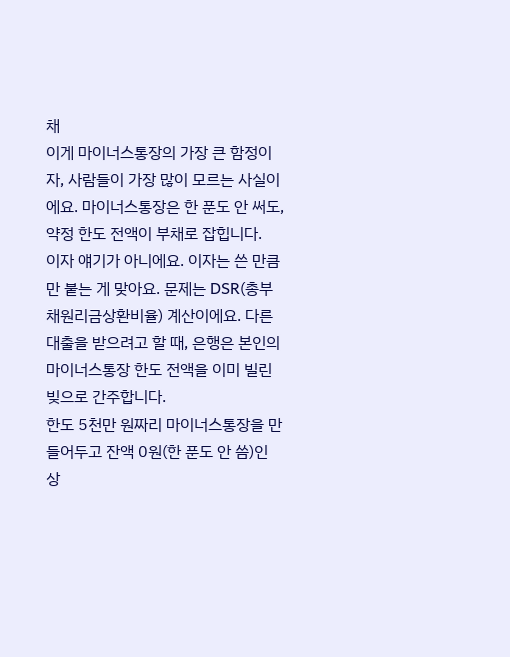채
이게 마이너스통장의 가장 큰 함정이자, 사람들이 가장 많이 모르는 사실이에요. 마이너스통장은 한 푼도 안 써도, 약정 한도 전액이 부채로 잡힙니다.
이자 얘기가 아니에요. 이자는 쓴 만큼만 붙는 게 맞아요. 문제는 DSR(총부채원리금상환비율) 계산이에요. 다른 대출을 받으려고 할 때, 은행은 본인의 마이너스통장 한도 전액을 이미 빌린 빚으로 간주합니다.
한도 5천만 원짜리 마이너스통장을 만들어두고 잔액 0원(한 푼도 안 씀)인 상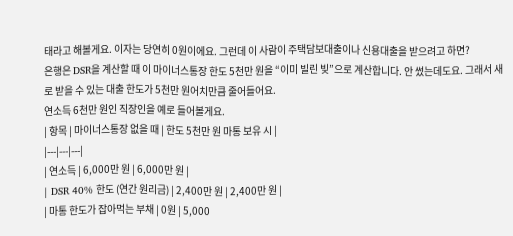태라고 해볼게요. 이자는 당연히 0원이에요. 그런데 이 사람이 주택담보대출이나 신용대출을 받으려고 하면?
은행은 DSR을 계산할 때 이 마이너스통장 한도 5천만 원을 “이미 빌린 빚”으로 계산합니다. 안 썼는데도요. 그래서 새로 받을 수 있는 대출 한도가 5천만 원어치만큼 줄어들어요.
연소득 6천만 원인 직장인을 예로 들어볼게요.
| 항목 | 마이너스통장 없을 때 | 한도 5천만 원 마통 보유 시 |
|---|---|---|
| 연소득 | 6,000만 원 | 6,000만 원 |
| DSR 40% 한도 (연간 원리금) | 2,400만 원 | 2,400만 원 |
| 마통 한도가 잡아먹는 부채 | 0원 | 5,000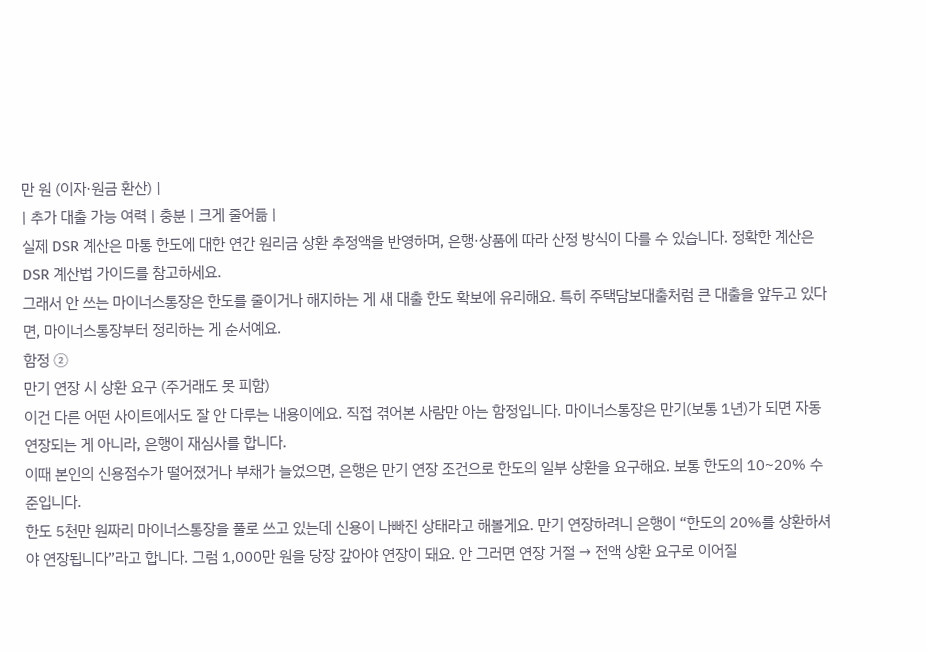만 원 (이자·원금 환산) |
| 추가 대출 가능 여력 | 충분 | 크게 줄어듦 |
실제 DSR 계산은 마통 한도에 대한 연간 원리금 상환 추정액을 반영하며, 은행·상품에 따라 산정 방식이 다를 수 있습니다. 정확한 계산은 DSR 계산법 가이드를 참고하세요.
그래서 안 쓰는 마이너스통장은 한도를 줄이거나 해지하는 게 새 대출 한도 확보에 유리해요. 특히 주택담보대출처럼 큰 대출을 앞두고 있다면, 마이너스통장부터 정리하는 게 순서예요.
함정 ②
만기 연장 시 상환 요구 (주거래도 못 피함)
이건 다른 어떤 사이트에서도 잘 안 다루는 내용이에요. 직접 겪어본 사람만 아는 함정입니다. 마이너스통장은 만기(보통 1년)가 되면 자동 연장되는 게 아니라, 은행이 재심사를 합니다.
이때 본인의 신용점수가 떨어졌거나 부채가 늘었으면, 은행은 만기 연장 조건으로 한도의 일부 상환을 요구해요. 보통 한도의 10~20% 수준입니다.
한도 5천만 원짜리 마이너스통장을 풀로 쓰고 있는데 신용이 나빠진 상태라고 해볼게요. 만기 연장하려니 은행이 “한도의 20%를 상환하셔야 연장됩니다”라고 합니다. 그럼 1,000만 원을 당장 갚아야 연장이 돼요. 안 그러면 연장 거절 → 전액 상환 요구로 이어질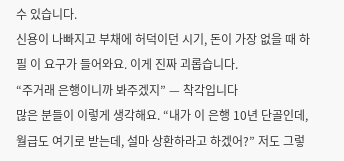수 있습니다.
신용이 나빠지고 부채에 허덕이던 시기, 돈이 가장 없을 때 하필 이 요구가 들어와요. 이게 진짜 괴롭습니다.
“주거래 은행이니까 봐주겠지” — 착각입니다
많은 분들이 이렇게 생각해요. “내가 이 은행 10년 단골인데, 월급도 여기로 받는데, 설마 상환하라고 하겠어?” 저도 그렇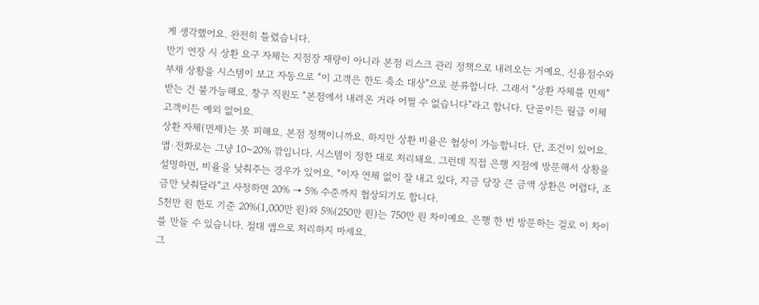게 생각했어요. 완전히 틀렸습니다.
만기 연장 시 상환 요구 자체는 지점장 재량이 아니라 본점 리스크 관리 정책으로 내려오는 거예요. 신용점수와 부채 상황을 시스템이 보고 자동으로 “이 고객은 한도 축소 대상”으로 분류합니다. 그래서 “상환 자체를 면제”받는 건 불가능해요. 창구 직원도 “본점에서 내려온 거라 어쩔 수 없습니다”라고 합니다. 단골이든 월급 이체 고객이든 예외 없어요.
상환 자체(면제)는 못 피해요. 본점 정책이니까요. 하지만 상환 비율은 협상이 가능합니다. 단, 조건이 있어요.
앱·전화로는 그냥 10~20% 깎입니다. 시스템이 정한 대로 처리돼요. 그런데 직접 은행 지점에 방문해서 상황을 설명하면, 비율을 낮춰주는 경우가 있어요. “이자 연체 없이 잘 내고 있다, 지금 당장 큰 금액 상환은 어렵다, 조금만 낮춰달라”고 사정하면 20% → 5% 수준까지 협상되기도 합니다.
5천만 원 한도 기준 20%(1,000만 원)와 5%(250만 원)는 750만 원 차이예요. 은행 한 번 방문하는 걸로 이 차이를 만들 수 있습니다. 절대 앱으로 처리하지 마세요.
그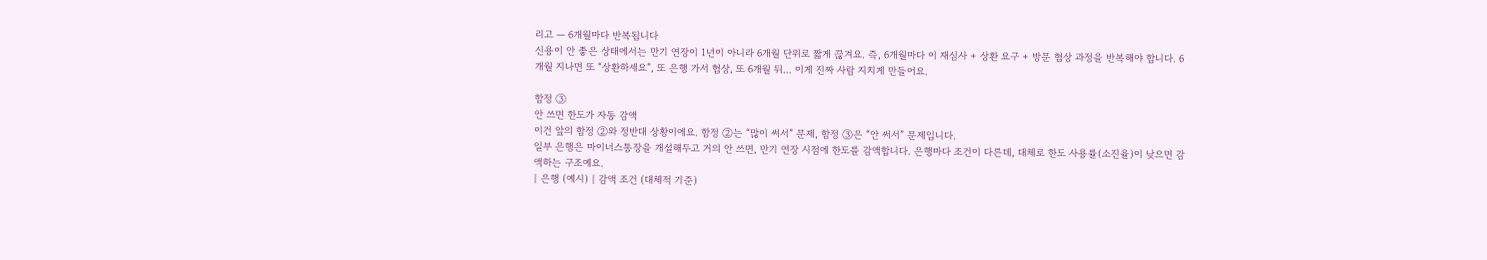리고 — 6개월마다 반복됩니다
신용이 안 좋은 상태에서는 만기 연장이 1년이 아니라 6개월 단위로 짧게 끊겨요. 즉, 6개월마다 이 재심사 + 상환 요구 + 방문 협상 과정을 반복해야 합니다. 6개월 지나면 또 “상환하세요”, 또 은행 가서 협상, 또 6개월 뒤… 이게 진짜 사람 지치게 만들어요.

함정 ③
안 쓰면 한도가 자동 감액
이건 앞의 함정 ②와 정반대 상황이에요. 함정 ②는 “많이 써서” 문제, 함정 ③은 “안 써서” 문제입니다.
일부 은행은 마이너스통장을 개설해두고 거의 안 쓰면, 만기 연장 시점에 한도를 감액합니다. 은행마다 조건이 다른데, 대체로 한도 사용률(소진율)이 낮으면 감액하는 구조예요.
| 은행 (예시) | 감액 조건 (대체적 기준)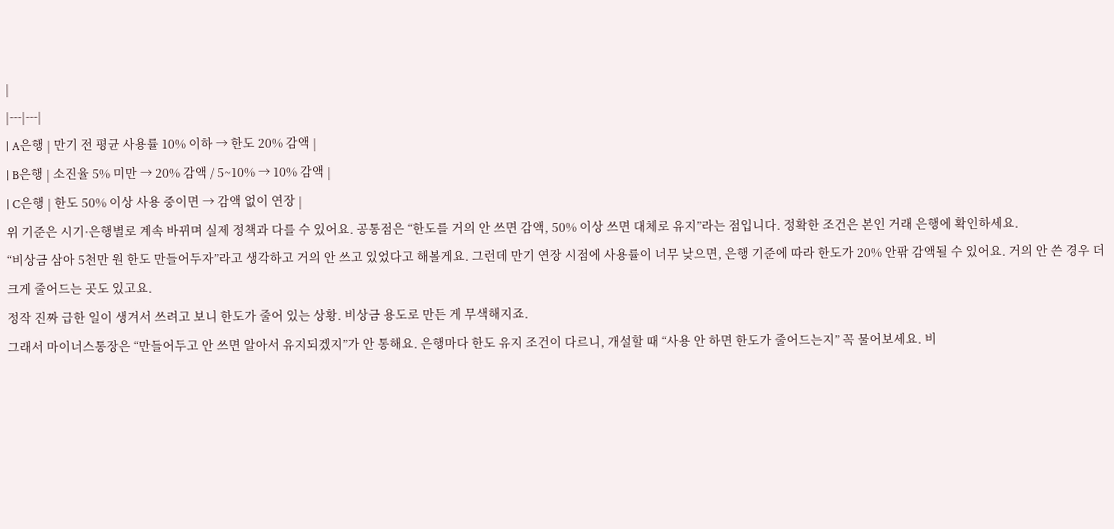|
|---|---|
| A은행 | 만기 전 평균 사용률 10% 이하 → 한도 20% 감액 |
| B은행 | 소진율 5% 미만 → 20% 감액 / 5~10% → 10% 감액 |
| C은행 | 한도 50% 이상 사용 중이면 → 감액 없이 연장 |
위 기준은 시기·은행별로 계속 바뀌며 실제 정책과 다를 수 있어요. 공통점은 “한도를 거의 안 쓰면 감액, 50% 이상 쓰면 대체로 유지”라는 점입니다. 정확한 조건은 본인 거래 은행에 확인하세요.
“비상금 삼아 5천만 원 한도 만들어두자”라고 생각하고 거의 안 쓰고 있었다고 해볼게요. 그런데 만기 연장 시점에 사용률이 너무 낮으면, 은행 기준에 따라 한도가 20% 안팎 감액될 수 있어요. 거의 안 쓴 경우 더 크게 줄어드는 곳도 있고요.
정작 진짜 급한 일이 생겨서 쓰려고 보니 한도가 줄어 있는 상황. 비상금 용도로 만든 게 무색해지죠.
그래서 마이너스통장은 “만들어두고 안 쓰면 알아서 유지되겠지”가 안 통해요. 은행마다 한도 유지 조건이 다르니, 개설할 때 “사용 안 하면 한도가 줄어드는지” 꼭 물어보세요. 비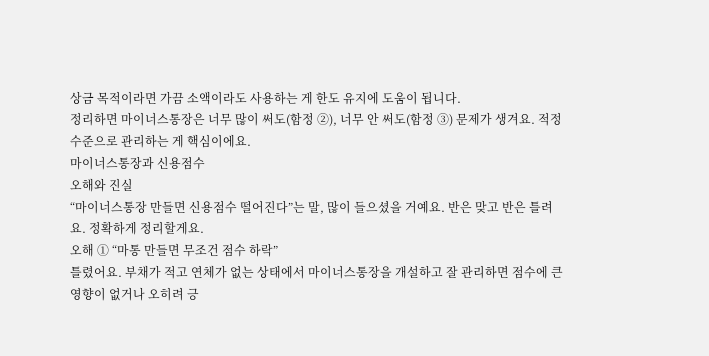상금 목적이라면 가끔 소액이라도 사용하는 게 한도 유지에 도움이 됩니다.
정리하면 마이너스통장은 너무 많이 써도(함정 ②), 너무 안 써도(함정 ③) 문제가 생겨요. 적정 수준으로 관리하는 게 핵심이에요.
마이너스통장과 신용점수
오해와 진실
“마이너스통장 만들면 신용점수 떨어진다”는 말, 많이 들으셨을 거예요. 반은 맞고 반은 틀려요. 정확하게 정리할게요.
오해 ① “마통 만들면 무조건 점수 하락”
틀렸어요. 부채가 적고 연체가 없는 상태에서 마이너스통장을 개설하고 잘 관리하면 점수에 큰 영향이 없거나 오히려 긍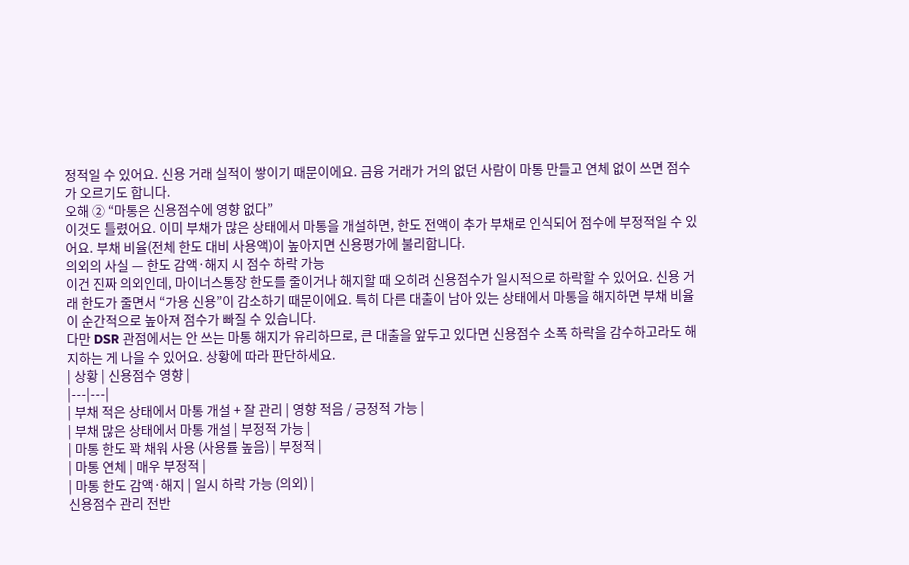정적일 수 있어요. 신용 거래 실적이 쌓이기 때문이에요. 금융 거래가 거의 없던 사람이 마통 만들고 연체 없이 쓰면 점수가 오르기도 합니다.
오해 ② “마통은 신용점수에 영향 없다”
이것도 틀렸어요. 이미 부채가 많은 상태에서 마통을 개설하면, 한도 전액이 추가 부채로 인식되어 점수에 부정적일 수 있어요. 부채 비율(전체 한도 대비 사용액)이 높아지면 신용평가에 불리합니다.
의외의 사실 — 한도 감액·해지 시 점수 하락 가능
이건 진짜 의외인데, 마이너스통장 한도를 줄이거나 해지할 때 오히려 신용점수가 일시적으로 하락할 수 있어요. 신용 거래 한도가 줄면서 “가용 신용”이 감소하기 때문이에요. 특히 다른 대출이 남아 있는 상태에서 마통을 해지하면 부채 비율이 순간적으로 높아져 점수가 빠질 수 있습니다.
다만 DSR 관점에서는 안 쓰는 마통 해지가 유리하므로, 큰 대출을 앞두고 있다면 신용점수 소폭 하락을 감수하고라도 해지하는 게 나을 수 있어요. 상황에 따라 판단하세요.
| 상황 | 신용점수 영향 |
|---|---|
| 부채 적은 상태에서 마통 개설 + 잘 관리 | 영향 적음 / 긍정적 가능 |
| 부채 많은 상태에서 마통 개설 | 부정적 가능 |
| 마통 한도 꽉 채워 사용 (사용률 높음) | 부정적 |
| 마통 연체 | 매우 부정적 |
| 마통 한도 감액·해지 | 일시 하락 가능 (의외) |
신용점수 관리 전반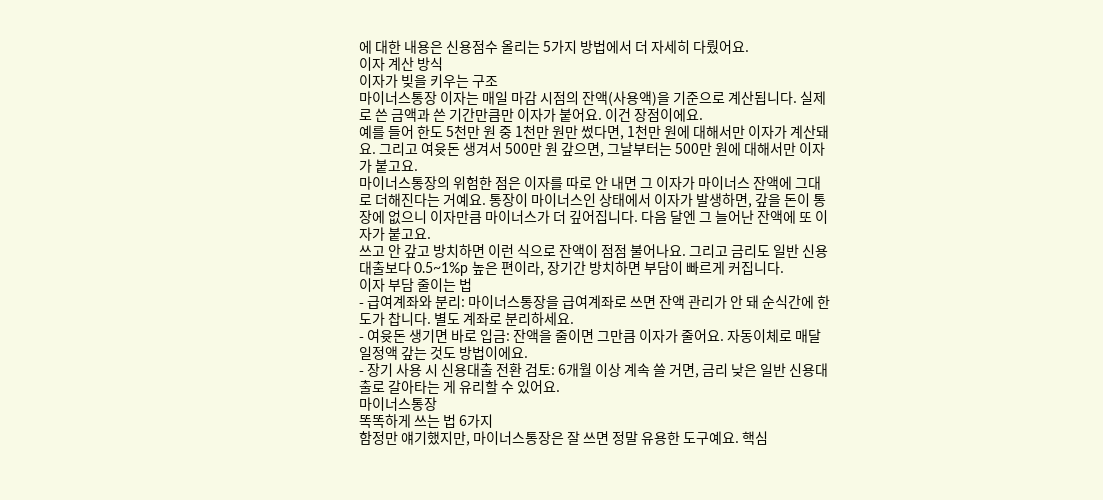에 대한 내용은 신용점수 올리는 5가지 방법에서 더 자세히 다뤘어요.
이자 계산 방식
이자가 빚을 키우는 구조
마이너스통장 이자는 매일 마감 시점의 잔액(사용액)을 기준으로 계산됩니다. 실제로 쓴 금액과 쓴 기간만큼만 이자가 붙어요. 이건 장점이에요.
예를 들어 한도 5천만 원 중 1천만 원만 썼다면, 1천만 원에 대해서만 이자가 계산돼요. 그리고 여윳돈 생겨서 500만 원 갚으면, 그날부터는 500만 원에 대해서만 이자가 붙고요.
마이너스통장의 위험한 점은 이자를 따로 안 내면 그 이자가 마이너스 잔액에 그대로 더해진다는 거예요. 통장이 마이너스인 상태에서 이자가 발생하면, 갚을 돈이 통장에 없으니 이자만큼 마이너스가 더 깊어집니다. 다음 달엔 그 늘어난 잔액에 또 이자가 붙고요.
쓰고 안 갚고 방치하면 이런 식으로 잔액이 점점 불어나요. 그리고 금리도 일반 신용대출보다 0.5~1%p 높은 편이라, 장기간 방치하면 부담이 빠르게 커집니다.
이자 부담 줄이는 법
- 급여계좌와 분리: 마이너스통장을 급여계좌로 쓰면 잔액 관리가 안 돼 순식간에 한도가 찹니다. 별도 계좌로 분리하세요.
- 여윳돈 생기면 바로 입금: 잔액을 줄이면 그만큼 이자가 줄어요. 자동이체로 매달 일정액 갚는 것도 방법이에요.
- 장기 사용 시 신용대출 전환 검토: 6개월 이상 계속 쓸 거면, 금리 낮은 일반 신용대출로 갈아타는 게 유리할 수 있어요.
마이너스통장
똑똑하게 쓰는 법 6가지
함정만 얘기했지만, 마이너스통장은 잘 쓰면 정말 유용한 도구예요. 핵심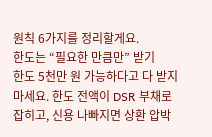원칙 6가지를 정리할게요.
한도는 “필요한 만큼만” 받기
한도 5천만 원 가능하다고 다 받지 마세요. 한도 전액이 DSR 부채로 잡히고, 신용 나빠지면 상환 압박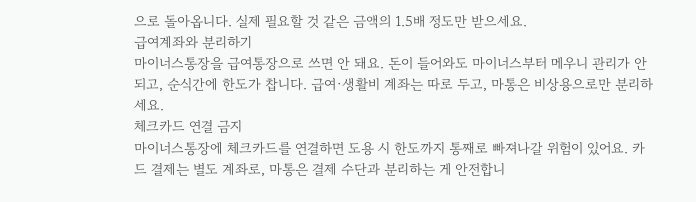으로 돌아옵니다. 실제 필요할 것 같은 금액의 1.5배 정도만 받으세요.
급여계좌와 분리하기
마이너스통장을 급여통장으로 쓰면 안 돼요. 돈이 들어와도 마이너스부터 메우니 관리가 안 되고, 순식간에 한도가 찹니다. 급여·생활비 계좌는 따로 두고, 마통은 비상용으로만 분리하세요.
체크카드 연결 금지
마이너스통장에 체크카드를 연결하면 도용 시 한도까지 통째로 빠져나갈 위험이 있어요. 카드 결제는 별도 계좌로, 마통은 결제 수단과 분리하는 게 안전합니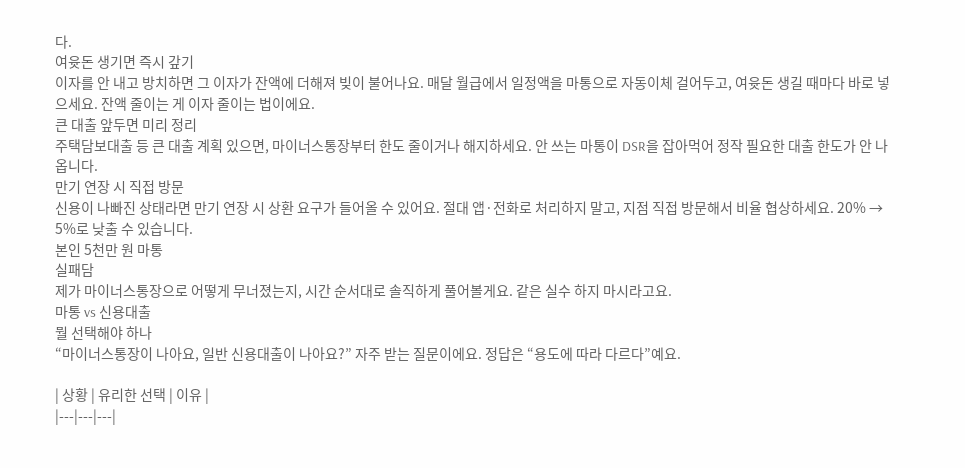다.
여윳돈 생기면 즉시 갚기
이자를 안 내고 방치하면 그 이자가 잔액에 더해져 빚이 불어나요. 매달 월급에서 일정액을 마통으로 자동이체 걸어두고, 여윳돈 생길 때마다 바로 넣으세요. 잔액 줄이는 게 이자 줄이는 법이에요.
큰 대출 앞두면 미리 정리
주택담보대출 등 큰 대출 계획 있으면, 마이너스통장부터 한도 줄이거나 해지하세요. 안 쓰는 마통이 DSR을 잡아먹어 정작 필요한 대출 한도가 안 나옵니다.
만기 연장 시 직접 방문
신용이 나빠진 상태라면 만기 연장 시 상환 요구가 들어올 수 있어요. 절대 앱·전화로 처리하지 말고, 지점 직접 방문해서 비율 협상하세요. 20% → 5%로 낮출 수 있습니다.
본인 5천만 원 마통
실패담
제가 마이너스통장으로 어떻게 무너졌는지, 시간 순서대로 솔직하게 풀어볼게요. 같은 실수 하지 마시라고요.
마통 vs 신용대출
뭘 선택해야 하나
“마이너스통장이 나아요, 일반 신용대출이 나아요?” 자주 받는 질문이에요. 정답은 “용도에 따라 다르다”예요.

| 상황 | 유리한 선택 | 이유 |
|---|---|---|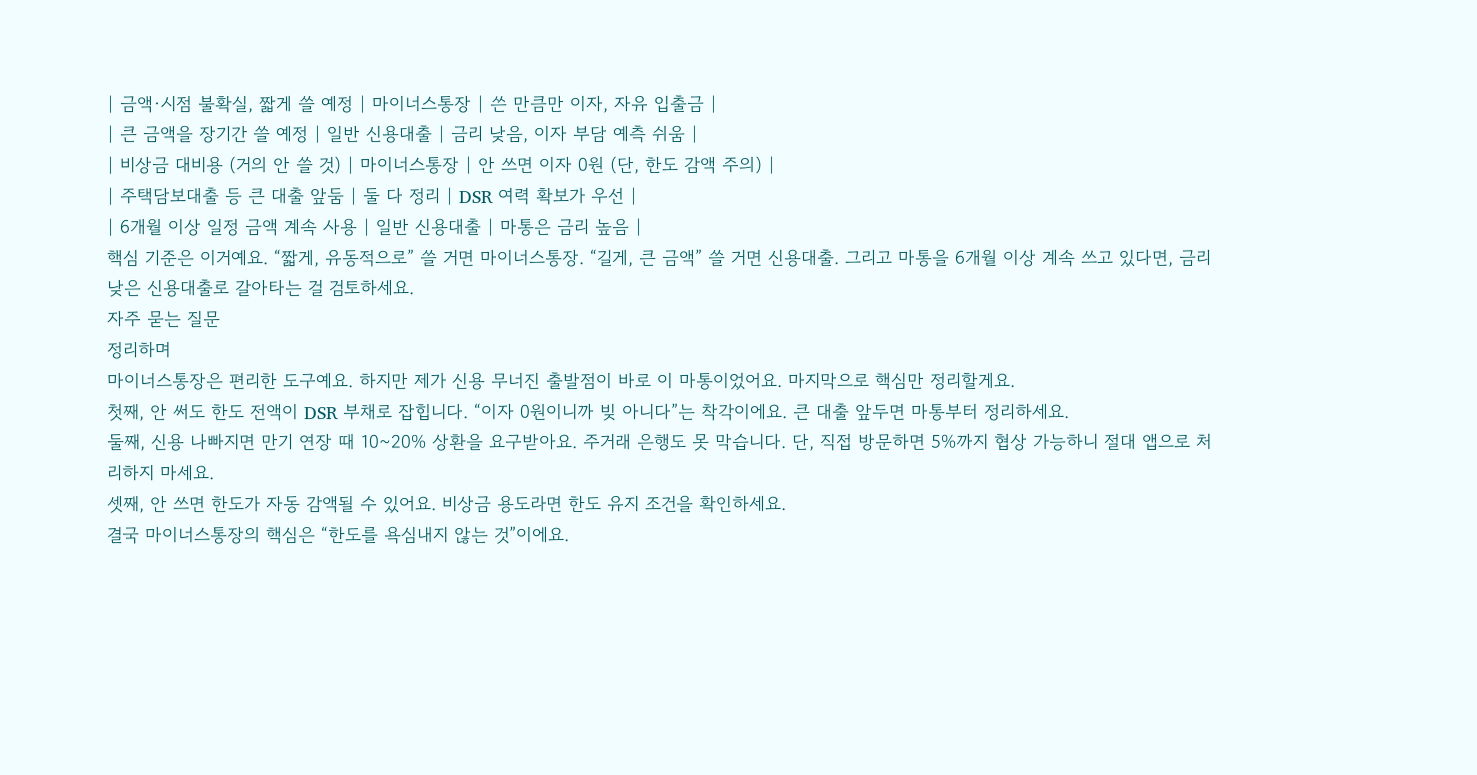| 금액·시점 불확실, 짧게 쓸 예정 | 마이너스통장 | 쓴 만큼만 이자, 자유 입출금 |
| 큰 금액을 장기간 쓸 예정 | 일반 신용대출 | 금리 낮음, 이자 부담 예측 쉬움 |
| 비상금 대비용 (거의 안 쓸 것) | 마이너스통장 | 안 쓰면 이자 0원 (단, 한도 감액 주의) |
| 주택담보대출 등 큰 대출 앞둠 | 둘 다 정리 | DSR 여력 확보가 우선 |
| 6개월 이상 일정 금액 계속 사용 | 일반 신용대출 | 마통은 금리 높음 |
핵심 기준은 이거예요. “짧게, 유동적으로” 쓸 거면 마이너스통장. “길게, 큰 금액” 쓸 거면 신용대출. 그리고 마통을 6개월 이상 계속 쓰고 있다면, 금리 낮은 신용대출로 갈아타는 걸 검토하세요.
자주 묻는 질문
정리하며
마이너스통장은 편리한 도구예요. 하지만 제가 신용 무너진 출발점이 바로 이 마통이었어요. 마지막으로 핵심만 정리할게요.
첫째, 안 써도 한도 전액이 DSR 부채로 잡힙니다. “이자 0원이니까 빚 아니다”는 착각이에요. 큰 대출 앞두면 마통부터 정리하세요.
둘째, 신용 나빠지면 만기 연장 때 10~20% 상환을 요구받아요. 주거래 은행도 못 막습니다. 단, 직접 방문하면 5%까지 협상 가능하니 절대 앱으로 처리하지 마세요.
셋째, 안 쓰면 한도가 자동 감액될 수 있어요. 비상금 용도라면 한도 유지 조건을 확인하세요.
결국 마이너스통장의 핵심은 “한도를 욕심내지 않는 것”이에요.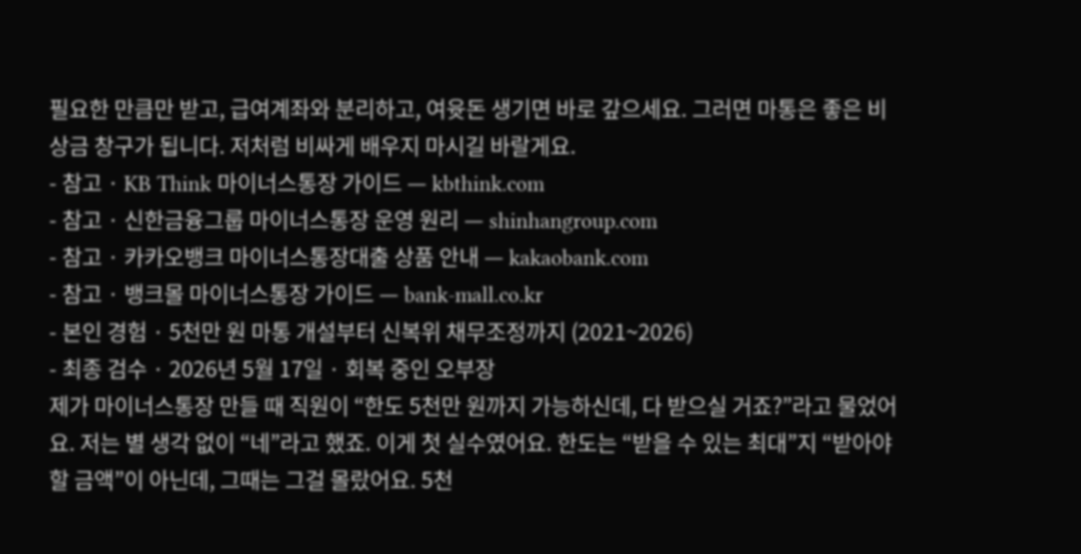필요한 만큼만 받고, 급여계좌와 분리하고, 여윳돈 생기면 바로 갚으세요. 그러면 마통은 좋은 비상금 창구가 됩니다. 저처럼 비싸게 배우지 마시길 바랄게요.
- 참고 · KB Think 마이너스통장 가이드 — kbthink.com
- 참고 · 신한금융그룹 마이너스통장 운영 원리 — shinhangroup.com
- 참고 · 카카오뱅크 마이너스통장대출 상품 안내 — kakaobank.com
- 참고 · 뱅크몰 마이너스통장 가이드 — bank-mall.co.kr
- 본인 경험 · 5천만 원 마통 개설부터 신복위 채무조정까지 (2021~2026)
- 최종 검수 · 2026년 5월 17일 · 회복 중인 오부장
제가 마이너스통장 만들 때 직원이 “한도 5천만 원까지 가능하신데, 다 받으실 거죠?”라고 물었어요. 저는 별 생각 없이 “네”라고 했죠. 이게 첫 실수였어요. 한도는 “받을 수 있는 최대”지 “받아야 할 금액”이 아닌데, 그때는 그걸 몰랐어요. 5천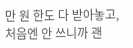만 원 한도 다 받아놓고, 처음엔 안 쓰니까 괜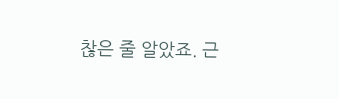찮은 줄 알았죠. 근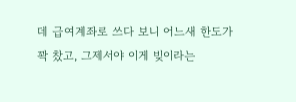데 급여계좌로 쓰다 보니 어느새 한도가 꽉 찼고, 그제서야 이게 빚이라는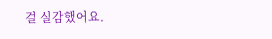걸 실감했어요.